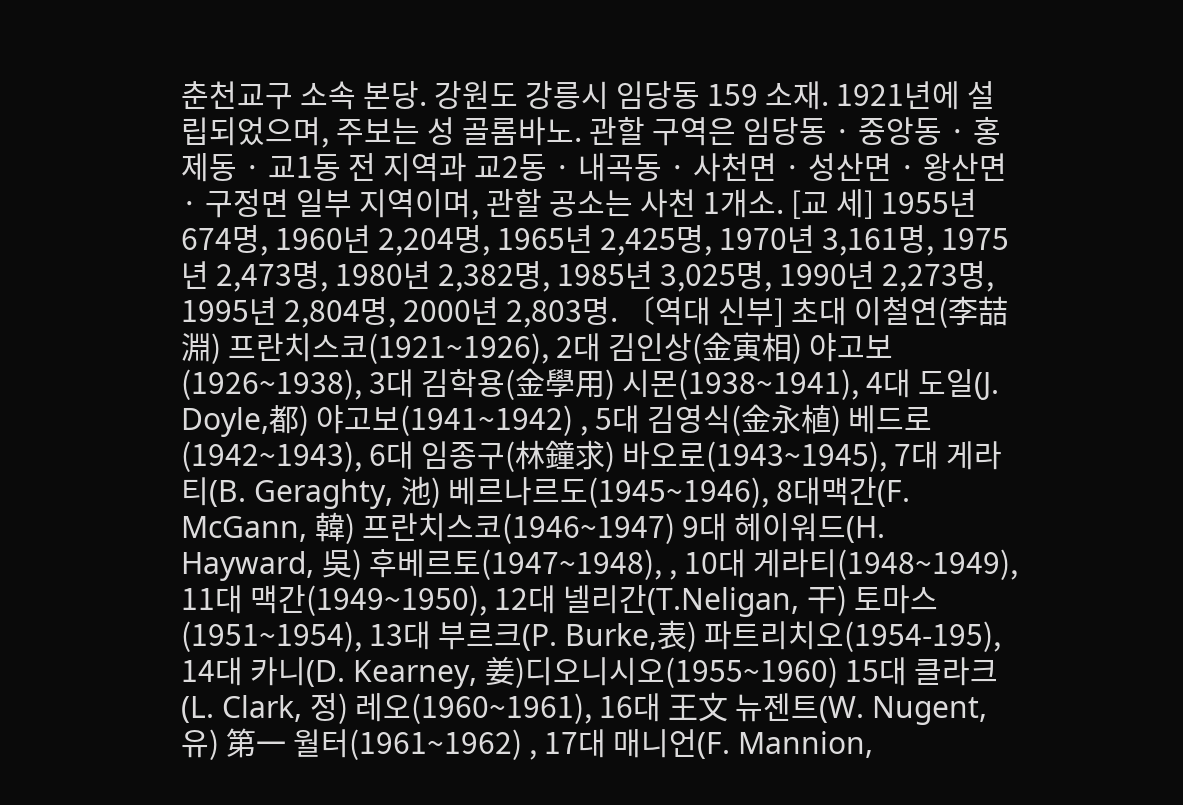춘천교구 소속 본당. 강원도 강릉시 임당동 159 소재. 1921년에 설립되었으며, 주보는 성 골롬바노. 관할 구역은 임당동 · 중앙동 · 홍제동 · 교1동 전 지역과 교2동 · 내곡동 · 사천면 · 성산면 · 왕산면 · 구정면 일부 지역이며, 관할 공소는 사천 1개소. [교 세] 1955년 674명, 1960년 2,204명, 1965년 2,425명, 1970년 3,161명, 1975년 2,473명, 1980년 2,382명, 1985년 3,025명, 1990년 2,273명, 1995년 2,804명, 2000년 2,803명. 〔역대 신부] 초대 이철연(李喆淵) 프란치스코(1921~1926), 2대 김인상(金寅相) 야고보(1926~1938), 3대 김학용(金學用) 시몬(1938~1941), 4대 도일(J. Doyle,都) 야고보(1941~1942) , 5대 김영식(金永植) 베드로(1942~1943), 6대 임종구(林鐘求) 바오로(1943~1945), 7대 게라티(B. Geraghty, 池) 베르나르도(1945~1946), 8대맥간(F. McGann, 韓) 프란치스코(1946~1947) 9대 헤이워드(H. Hayward, 吳) 후베르토(1947~1948), , 10대 게라티(1948~1949), 11대 맥간(1949~1950), 12대 넬리간(T.Neligan, 干) 토마스(1951~1954), 13대 부르크(P. Burke,表) 파트리치오(1954-195), 14대 카니(D. Kearney, 姜)디오니시오(1955~1960) 15대 클라크(L. Clark, 정) 레오(1960~1961), 16대 王文 뉴젠트(W. Nugent, 유) 第一 월터(1961~1962) , 17대 매니언(F. Mannion,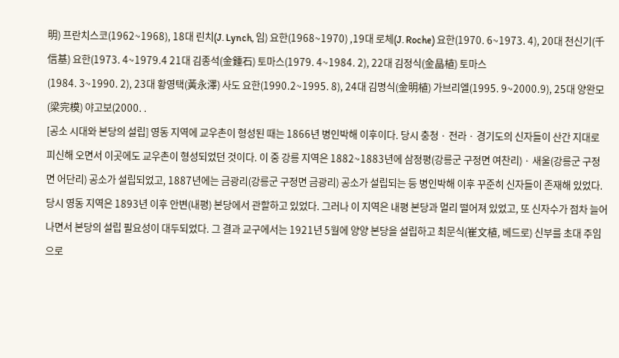明) 프란치스코(1962~1968), 18대 린치(J. Lynch, 임) 요한(1968~1970) ,19대 로체(J. Roche) 요한(1970. 6~1973. 4), 20대 천신기(千信基) 요한(1973. 4~1979.4 21대 김종석(金鍾石) 토마스(1979. 4~1984. 2), 22대 김정식(金晶植) 토마스
(1984. 3~1990. 2), 23대 황영택(黃永澤) 사도 요한(1990.2~1995. 8), 24대 김명식(金明植) 가브리엘(1995. 9~2000.9), 25대 양완모(梁完模) 야고보(2000. .
[공소 시대와 본당의 설립] 영동 지역에 교우촌이 형성된 때는 1866년 병인박해 이후이다. 당시 충청 · 전라 · 경기도의 신자들이 산간 지대로 피신해 오면서 이곳에도 교우촌이 형성되었던 것이다. 이 중 강릉 지역은 1882~1883년에 삼정평(강릉군 구정면 여찬리) · 새울(강릉군 구정면 어단리) 공소가 설립되었고, 1887년에는 금광리(강릉군 구정면 금광리) 공소가 설립되는 등 병인박해 이후 꾸준히 신자들이 존재해 있었다.
당시 영동 지역은 1893년 이후 안변(내평) 본당에서 관할하고 있었다. 그러나 이 지역은 내평 본당과 멀리 떨어져 있었고, 또 신자수가 점차 늘어나면서 본당의 설립 필요성이 대두되었다. 그 결과 교구에서는 1921년 5월에 양양 본당을 설립하고 최문식(崔文植, 베드로) 신부를 초대 주임으로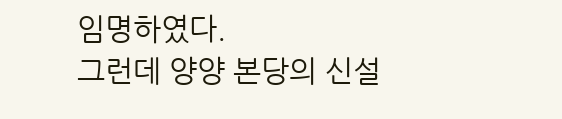임명하였다.
그런데 양양 본당의 신설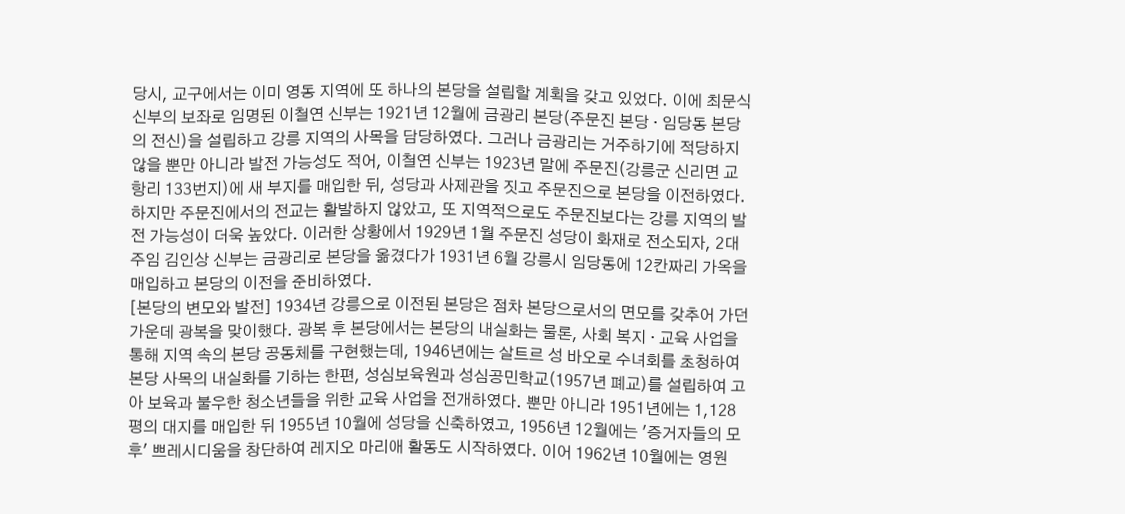당시, 교구에서는 이미 영동 지역에 또 하나의 본당을 설립할 계획을 갖고 있었다. 이에 최문식 신부의 보좌로 임명된 이철연 신부는 1921년 12월에 금광리 본당(주문진 본당 · 임당동 본당의 전신)을 설립하고 강릉 지역의 사목을 담당하였다. 그러나 금광리는 거주하기에 적당하지 않을 뿐만 아니라 발전 가능성도 적어, 이철연 신부는 1923년 말에 주문진(강릉군 신리면 교항리 133번지)에 새 부지를 매입한 뒤, 성당과 사제관을 짓고 주문진으로 본당을 이전하였다. 하지만 주문진에서의 전교는 활발하지 않았고, 또 지역적으로도 주문진보다는 강릉 지역의 발전 가능성이 더욱 높았다. 이러한 상황에서 1929년 1월 주문진 성당이 화재로 전소되자, 2대 주임 김인상 신부는 금광리로 본당을 옮겼다가 1931년 6월 강릉시 임당동에 12칸짜리 가옥을 매입하고 본당의 이전을 준비하였다.
[본당의 변모와 발전] 1934년 강릉으로 이전된 본당은 점차 본당으로서의 면모를 갖추어 가던 가운데 광복을 맞이했다. 광복 후 본당에서는 본당의 내실화는 물론, 사회 복지 · 교육 사업을 통해 지역 속의 본당 공동체를 구현했는데, 1946년에는 살트르 성 바오로 수녀회를 초청하여 본당 사목의 내실화를 기하는 한편, 성심보육원과 성심공민학교(1957년 폐교)를 설립하여 고아 보육과 불우한 청소년들을 위한 교육 사업을 전개하였다. 뿐만 아니라 1951년에는 1,128평의 대지를 매입한 뒤 1955년 10월에 성당을 신축하였고, 1956년 12월에는 '증거자들의 모후' 쁘레시디움을 창단하여 레지오 마리애 활동도 시작하였다. 이어 1962년 10월에는 영원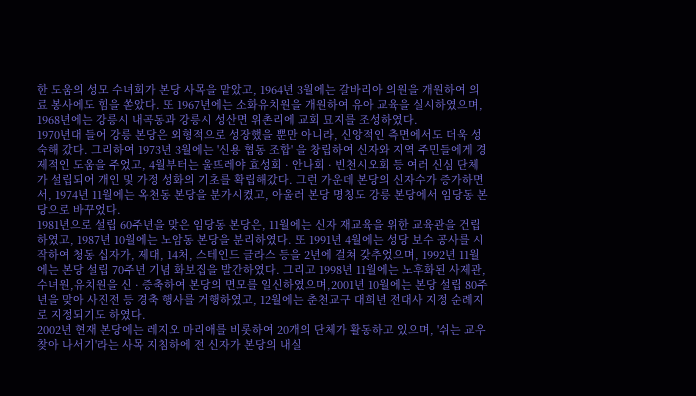한 도움의 성모 수녀회가 본당 사목을 맡았고, 1964년 3월에는 갈바리아 의원을 개원하여 의료 봉사에도 힘을 쏟았다. 또 1967년에는 소화유치원을 개원하여 유아 교육을 실시하였으며, 1968년에는 강릉시 내곡동과 강릉시 성산면 위촌리에 교회 묘지를 조성하였다.
1970년대 들어 강릉 본당은 외형적으로 성장했을 뿐만 아니라, 신앙적인 측면에서도 더욱 성숙해 갔다. 그리하여 1973년 3월에는 '신용 협동 조합' 을 창립하여 신자와 지역 주민들에게 경제적인 도움을 주었고, 4월부터는 울뜨레야 효성회 · 안나회 · 빈천시오회 등 여러 신심 단체가 설립되어 개인 및 가정 성화의 기초를 확립해갔다. 그런 가운데 본당의 신자수가 증가하면서, 1974년 11월에는 옥천동 본당을 분가시켰고, 아울러 본당 명칭도 강릉 본당에서 임당동 본당으로 바꾸었다.
1981년으로 설립 60주년을 맞은 임당동 본당은, 11월에는 신자 재교육을 위한 교육관을 건립하였고, 1987년 10월에는 노암동 본당을 분리하였다. 또 1991년 4월에는 성당 보수 공사를 시작하여 청동 십자가, 제대, 14처, 스테인드 글라스 등을 2년에 걸쳐 갖추었으며, 1992년 11월에는 본당 설립 70주년 기념 화보집을 발간하였다. 그리고 1998년 11월에는 노후화된 사제관, 수녀원,유치원을 신 · 증축하여 본당의 면모를 일신하였으며,2001년 10월에는 본당 설립 80주년을 맞아 사진전 등 경축 행사를 거행하였고, 12월에는 춘천교구 대희년 전대사 지정 순례지로 지정되기도 하였다.
2002년 현재 본당에는 레지오 마리애를 비롯하여 20개의 단체가 활동하고 있으며, '쉬는 교우 찾아 나서기'라는 사목 지침하에 전 신자가 본당의 내실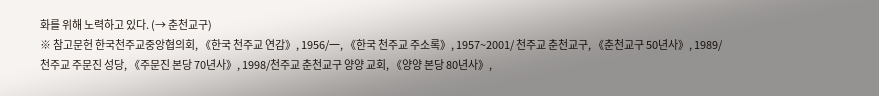화를 위해 노력하고 있다. (→ 춘천교구)
※ 참고문헌 한국천주교중앙협의회, 《한국 천주교 연감》, 1956/一, 《한국 천주교 주소록》, 1957~2001/ 천주교 춘천교구, 《춘천교구 50년사》, 1989/ 천주교 주문진 성당, 《주문진 본당 70년사》, 1998/천주교 춘천교구 양양 교회, 《양양 본당 80년사》,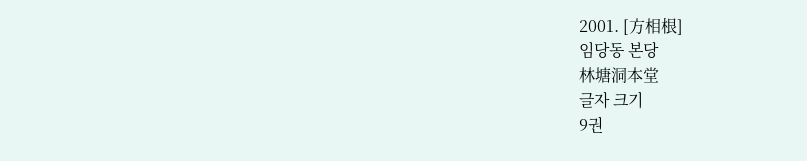2001. [方相根]
임당동 본당
林塘洞本堂
글자 크기
9권